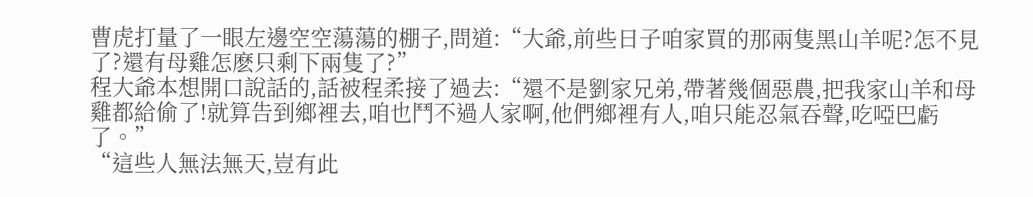曹虎打量了一眼左邊空空蕩蕩的棚子,問道:“大爺,前些日子咱家買的那兩隻黑山羊呢?怎不見了?還有母雞怎麽只剩下兩隻了?”
程大爺本想開口說話的,話被程柔接了過去:“還不是劉家兄弟,帶著幾個惡農,把我家山羊和母雞都給偷了!就算告到鄉裡去,咱也鬥不過人家啊,他們鄉裡有人,咱只能忍氣吞聲,吃啞巴虧了。”
“這些人無法無天,豈有此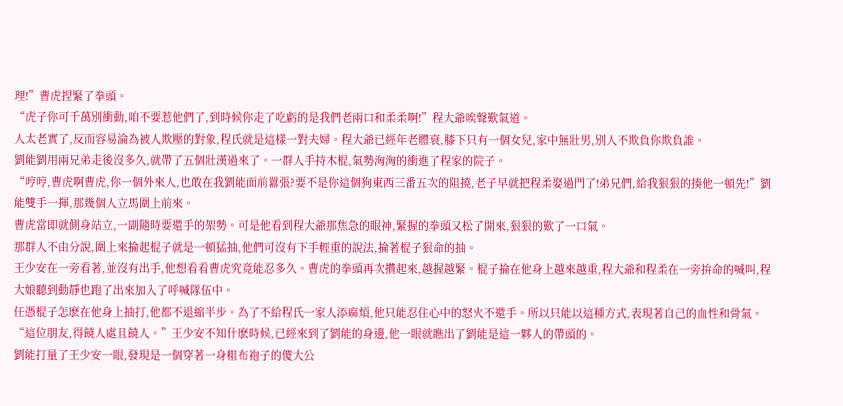理!”曹虎捏緊了拳頭。
“虎子你可千萬別衝動,咱不要惹他們了,到時候你走了吃虧的是我們老兩口和柔柔啊!”程大爺唉聲歎氣道。
人太老實了,反而容易淪為被人欺壓的對象,程氏就是這樣一對夫婦。程大爺已經年老體衰,膝下只有一個女兒,家中無壯男,別人不欺負你欺負誰。
劉能劉用兩兄弟走後沒多久,就帶了五個壯漢過來了。一群人手持木棍,氣勢洶洶的衝進了程家的院子。
“哼哼,曹虎啊曹虎,你一個外來人,也敢在我劉能面前囂張?要不是你這個狗東西三番五次的阻撓,老子早就把程柔娶過門了!弟兄們,給我狠狠的揍他一頓先!”劉能雙手一揮,那幾個人立馬圍上前來。
曹虎當即就側身站立,一副隨時要還手的架勢。可是他看到程大爺那焦急的眼神,緊握的拳頭又松了開來,狠狠的歎了一口氣。
那群人不由分說,圍上來掄起棍子就是一頓猛抽,他們可沒有下手輕重的說法,掄著棍子狠命的抽。
王少安在一旁看著,並沒有出手,他想看看曹虎究竟能忍多久。曹虎的拳頭再次攢起來,越握越緊。棍子掄在他身上越來越重,程大爺和程柔在一旁拚命的喊叫,程大娘聽到動靜也跑了出來加入了呼喊隊伍中。
任憑棍子怎麽在他身上抽打,他都不退縮半步。為了不給程氏一家人添麻煩,他只能忍住心中的怒火不還手。所以只能以這種方式,表現著自己的血性和骨氣。
“這位朋友,得饒人處且饒人。”王少安不知什麽時候,已經來到了劉能的身邊,他一眼就瞧出了劉能是這一夥人的帶頭的。
劉能打量了王少安一眼,發現是一個穿著一身粗布袍子的傻大公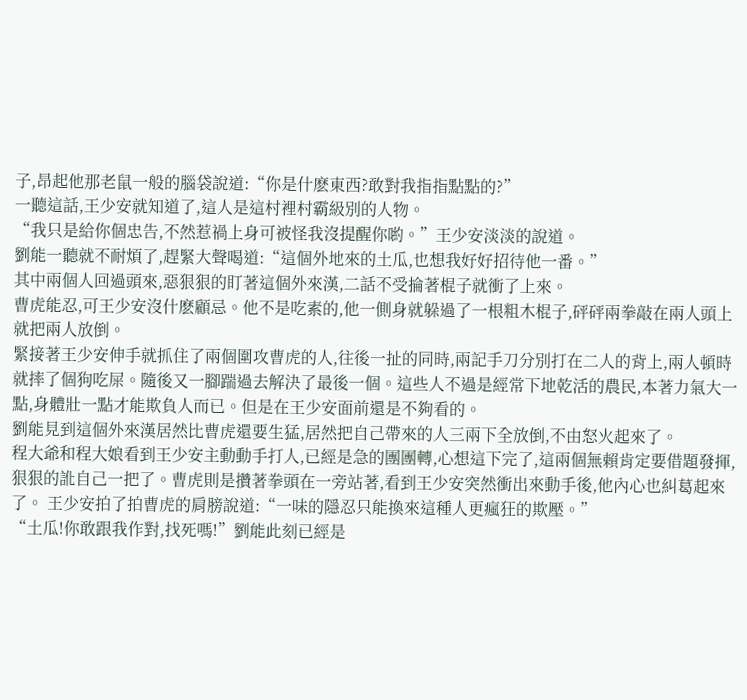子,昂起他那老鼠一般的腦袋說道:“你是什麽東西?敢對我指指點點的?”
一聽這話,王少安就知道了,這人是這村裡村霸級別的人物。
“我只是給你個忠告,不然惹禍上身可被怪我沒提醒你喲。”王少安淡淡的說道。
劉能一聽就不耐煩了,趕緊大聲喝道:“這個外地來的土瓜,也想我好好招待他一番。”
其中兩個人回過頭來,惡狠狠的盯著這個外來漢,二話不受掄著棍子就衝了上來。
曹虎能忍,可王少安沒什麽顧忌。他不是吃素的,他一側身就躲過了一根粗木棍子,砰砰兩拳敲在兩人頭上就把兩人放倒。
緊接著王少安伸手就抓住了兩個圍攻曹虎的人,往後一扯的同時,兩記手刀分別打在二人的背上,兩人頓時就摔了個狗吃屎。隨後又一腳踹過去解決了最後一個。這些人不過是經常下地乾活的農民,本著力氣大一點,身體壯一點才能欺負人而已。但是在王少安面前還是不夠看的。
劉能見到這個外來漢居然比曹虎還要生猛,居然把自己帶來的人三兩下全放倒,不由怒火起來了。
程大爺和程大娘看到王少安主動動手打人,已經是急的團團轉,心想這下完了,這兩個無賴肯定要借題發揮,
狠狠的訛自己一把了。曹虎則是攢著拳頭在一旁站著,看到王少安突然衝出來動手後,他內心也糾葛起來了。 王少安拍了拍曹虎的肩膀說道:“一味的隱忍只能換來這種人更瘋狂的欺壓。”
“土瓜!你敢跟我作對,找死嗎!”劉能此刻已經是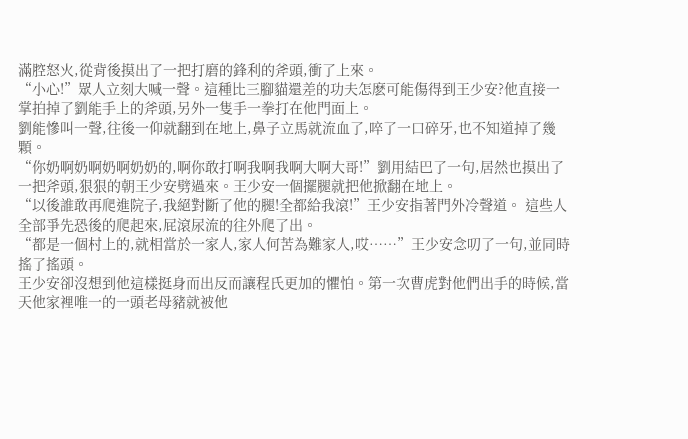滿腔怒火,從背後摸出了一把打磨的鋒利的斧頭,衝了上來。
“小心!”眾人立刻大喊一聲。這種比三腳貓還差的功夫怎麽可能傷得到王少安?他直接一掌拍掉了劉能手上的斧頭,另外一隻手一拳打在他門面上。
劉能慘叫一聲,往後一仰就翻到在地上,鼻子立馬就流血了,啐了一口碎牙,也不知道掉了幾顆。
“你奶啊奶啊奶啊奶奶的,啊你敢打啊我啊我啊大啊大哥!”劉用結巴了一句,居然也摸出了一把斧頭,狠狠的朝王少安劈過來。王少安一個擺腿就把他掀翻在地上。
“以後誰敢再爬進院子,我絕對斷了他的腿!全都給我滾!”王少安指著門外冷聲道。 這些人全部爭先恐後的爬起來,屁滾尿流的往外爬了出。
“都是一個村上的,就相當於一家人,家人何苦為難家人,哎……”王少安念叨了一句,並同時搖了搖頭。
王少安卻沒想到他這樣挺身而出反而讓程氏更加的懼怕。第一次曹虎對他們出手的時候,當天他家裡唯一的一頭老母豬就被他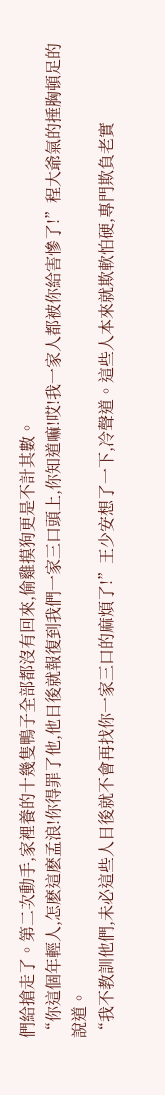們給搶走了。第二次動手,家裡養的十幾隻鴨子全部都沒有回來,偷雞摸狗更是不計其數。
“你這個年輕人,怎麽這麽孟浪!你得罪了他,他日後就報復到我們一家三口頭上,你知道嘛!哎!我一家人都被你給害慘了!”程大爺氣的捶胸頓足的說道。
“我不教訓他們,未必這些人日後就不會再找你一家三口的麻煩了!”王少安想了一下,冷聲道。這些人本來就欺軟怕硬,專門欺負老實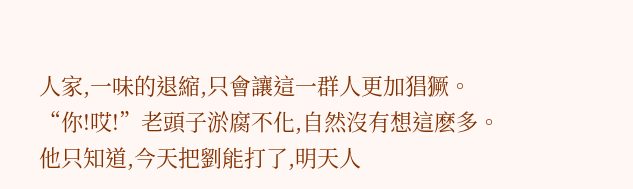人家,一味的退縮,只會讓這一群人更加猖獗。
“你!哎!”老頭子淤腐不化,自然沒有想這麽多。他只知道,今天把劉能打了,明天人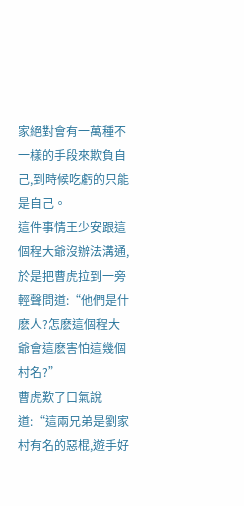家絕對會有一萬種不一樣的手段來欺負自己,到時候吃虧的只能是自己。
這件事情王少安跟這個程大爺沒辦法溝通,於是把曹虎拉到一旁輕聲問道:“他們是什麽人?怎麽這個程大爺會這麽害怕這幾個村名?”
曹虎歎了口氣說道:“這兩兄弟是劉家村有名的惡棍,遊手好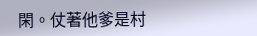閑。仗著他爹是村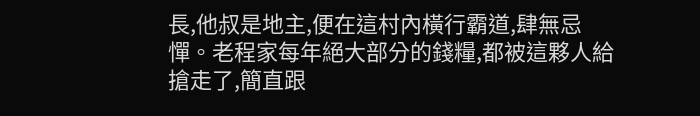長,他叔是地主,便在這村內橫行霸道,肆無忌憚。老程家每年絕大部分的錢糧,都被這夥人給搶走了,簡直跟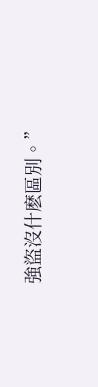強盜沒什麽區別。”